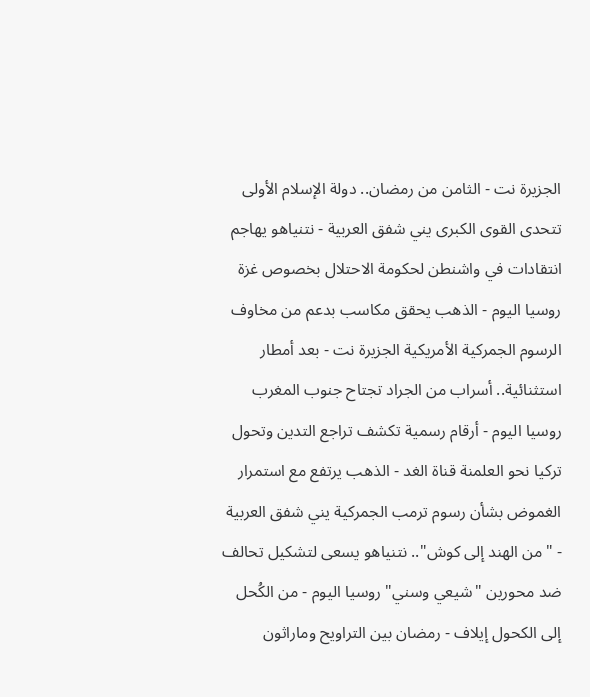الجزيرة نت - الثامن من رمضان.. دولة الإسلام الأولى تتحدى القوى الكبرى يني شفق العربية - نتنياهو يهاجم انتقادات في واشنطن لحكومة الاحتلال بخصوص غزة روسيا اليوم - الذهب يحقق مكاسب بدعم من مخاوف الرسوم الجمركية الأمريكية الجزيرة نت - بعد أمطار استثنائية.. أسراب من الجراد تجتاح جنوب المغرب روسيا اليوم - أرقام رسمية تكشف تراجع التدين وتحول تركيا نحو العلمنة قناة الغد - الذهب يرتفع مع استمرار الغموض بشأن رسوم ترمب الجمركية يني شفق العربية - "من الهند إلى كوش".. نتنياهو يسعى لتشكيل تحالف ضد محورين "شيعي وسني" روسيا اليوم - من الكُحل إلى الكحول إيلاف - رمضان بين التراويح وماراثون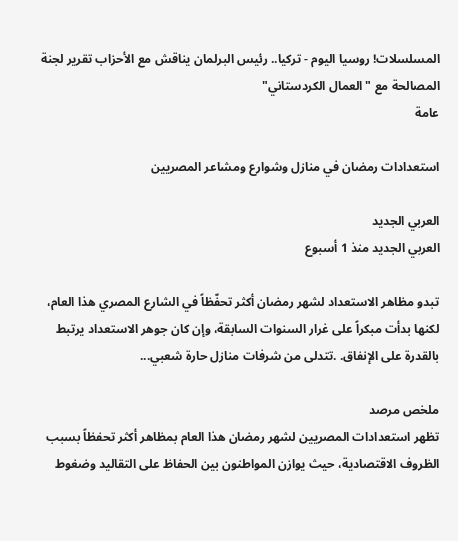المسلسلات! روسيا اليوم - تركيا.. رئيس البرلمان يناقش مع الأحزاب تقرير لجنة المصالحة مع "العمال الكردستاني"
عامة

استعدادات رمضان في منازل وشوارع ومشاعر المصريين

العربي الجديد
العربي الجديد منذ 1 أسبوع

تبدو مظاهر الاستعداد لشهر رمضان أكثر تحفّظاً في الشارع المصري هذا العام، لكنها بدأت مبكراً على غرار السنوات السابقة، وإن كان جوهر الاستعداد يرتبط بالقدرة على الإنفاق. .تتدلى من شرفات منازل حارة شعبي...

ملخص مرصد
تظهر استعدادات المصريين لشهر رمضان هذا العام بمظاهر أكثر تحفظاً بسبب الظروف الاقتصادية، حيث يوازن المواطنون بين الحفاظ على التقاليد وضغوط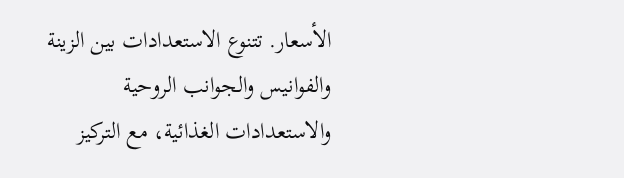الأسعار. تتنوع الاستعدادات بين الزينة والفوانيس والجوانب الروحية والاستعدادات الغذائية، مع التركيز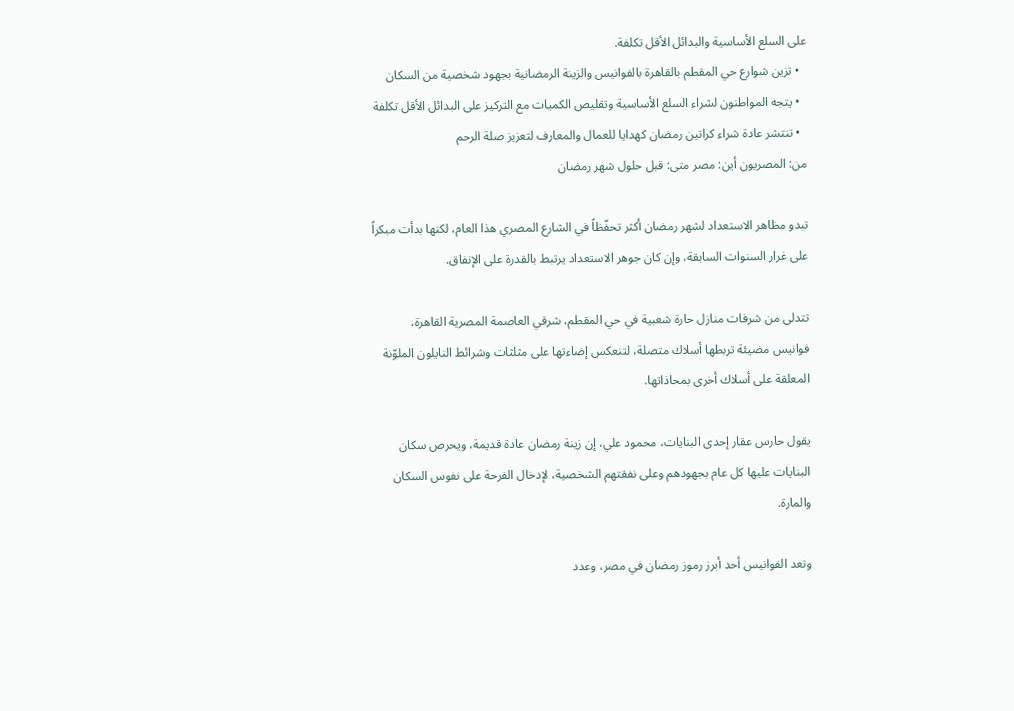على السلع الأساسية والبدائل الأقل تكلفة.
  • تزين شوارع حي المقطم بالقاهرة بالفوانيس والزينة الرمضانية بجهود شخصية من السكان
  • يتجه المواطنون لشراء السلع الأساسية وتقليص الكميات مع التركيز على البدائل الأقل تكلفة
  • تنتشر عادة شراء كراتين رمضان كهدايا للعمال والمعارف لتعزيز صلة الرحم
من: المصريون أين: مصر متى: قبل حلول شهر رمضان

تبدو مظاهر الاستعداد لشهر رمضان أكثر تحفّظاً في الشارع المصري هذا العام، لكنها بدأت مبكراً على غرار السنوات السابقة، وإن كان جوهر الاستعداد يرتبط بالقدرة على الإنفاق.

تتدلى من شرفات منازل حارة شعبية في حي المقطم، شرقي العاصمة المصرية القاهرة، فوانيس مضيئة تربطها أسلاك متصلة، لتنعكس إضاءتها على مثلثات وشرائط النايلون الملوّنة المعلقة على أسلاك أخرى بمحاذاتها.

يقول حارس عقار إحدى البنايات، محمود علي، إن زينة رمضان عادة قديمة، ويحرص سكان البنايات عليها كل عام بجهودهم وعلى نفقتهم الشخصية، لإدخال الفرحة على نفوس السكان والمارة.

وتعد الفوانيس أحد أبرز رموز رمضان في مصر، وعدد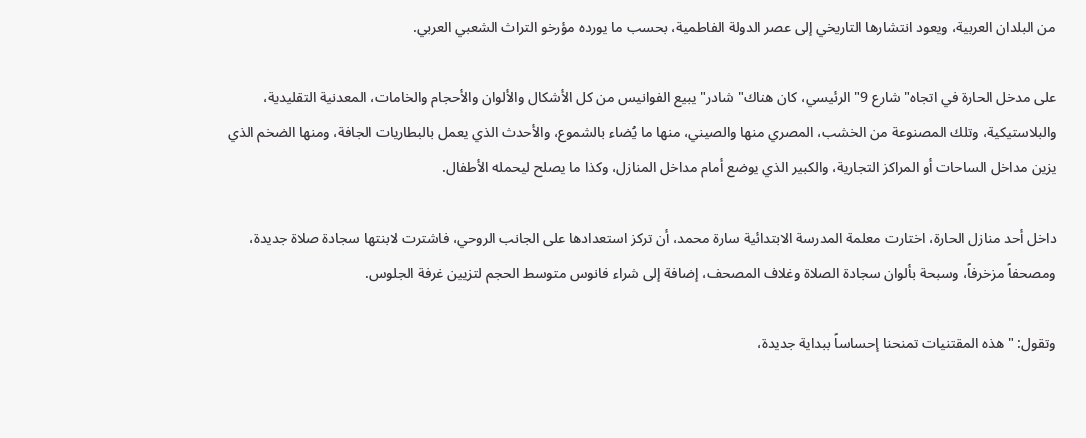من البلدان العربية، ويعود انتشارها التاريخي إلى عصر الدولة الفاطمية، بحسب ما يورده مؤرخو التراث الشعبي العربي.

على مدخل الحارة في اتجاه" شارع 9" الرئيسي، كان هناك" شادر" يبيع الفوانيس من كل الأشكال والألوان والأحجام والخامات، المعدنية التقليدية، والبلاستيكية، وتلك المصنوعة من الخشب، المصري منها والصيني، منها ما يُضاء بالشموع، والأحدث الذي يعمل بالبطاريات الجافة، ومنها الضخم الذي يزين مداخل الساحات أو المراكز التجارية، والكبير الذي يوضع أمام مداخل المنازل، وكذا ما يصلح ليحمله الأطفال.

داخل أحد منازل الحارة، اختارت معلمة المدرسة الابتدائية سارة محمد، أن تركز استعدادها على الجانب الروحي، فاشترت لابنتها سجادة صلاة جديدة، ومصحفاً مزخرفاً، وسبحة بألوان سجادة الصلاة وغلاف المصحف، إضافة إلى شراء فانوس متوسط الحجم لتزيين غرفة الجلوس.

وتقول: " هذه المقتنيات تمنحنا إحساساً ببداية جديدة،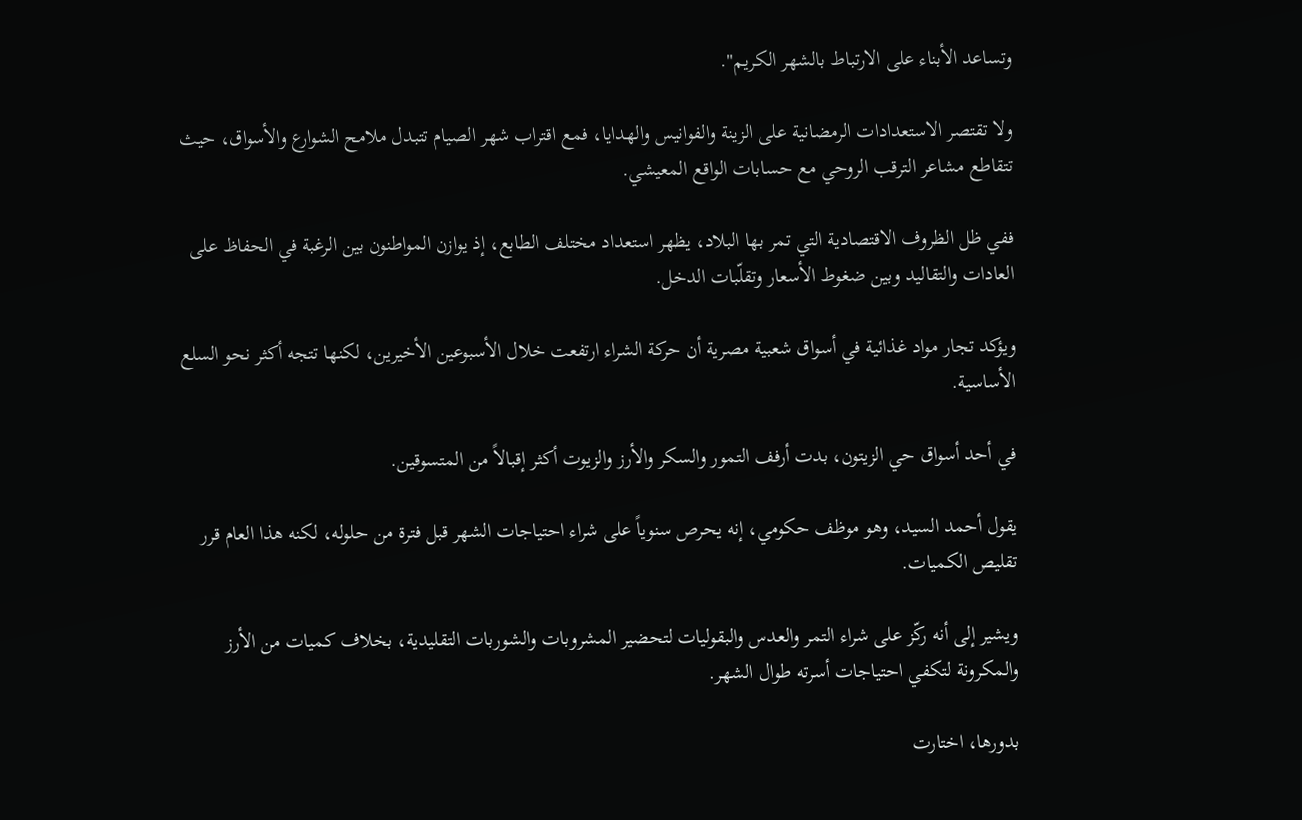وتساعد الأبناء على الارتباط بالشهر الكريم".

ولا تقتصر الاستعدادات الرمضانية على الزينة والفوانيس والهدايا، فمع اقتراب شهر الصيام تتبدل ملامح الشوارع والأسواق، حيث تتقاطع مشاعر الترقب الروحي مع حسابات الواقع المعيشي.

ففي ظل الظروف الاقتصادية التي تمر بها البلاد، يظهر استعداد مختلف الطابع، إذ يوازن المواطنون بين الرغبة في الحفاظ على العادات والتقاليد وبين ضغوط الأسعار وتقلّبات الدخل.

ويؤكد تجار مواد غذائية في أسواق شعبية مصرية أن حركة الشراء ارتفعت خلال الأسبوعين الأخيرين، لكنها تتجه أكثر نحو السلع الأساسية.

في أحد أسواق حي الزيتون، بدت أرفف التمور والسكر والأرز والزيوت أكثر إقبالاً من المتسوقين.

يقول أحمد السيد، وهو موظف حكومي، إنه يحرص سنوياً على شراء احتياجات الشهر قبل فترة من حلوله، لكنه هذا العام قرر تقليص الكميات.

ويشير إلى أنه ركّز على شراء التمر والعدس والبقوليات لتحضير المشروبات والشوربات التقليدية، بخلاف كميات من الأرز والمكرونة لتكفي احتياجات أسرته طوال الشهر.

بدورها، اختارت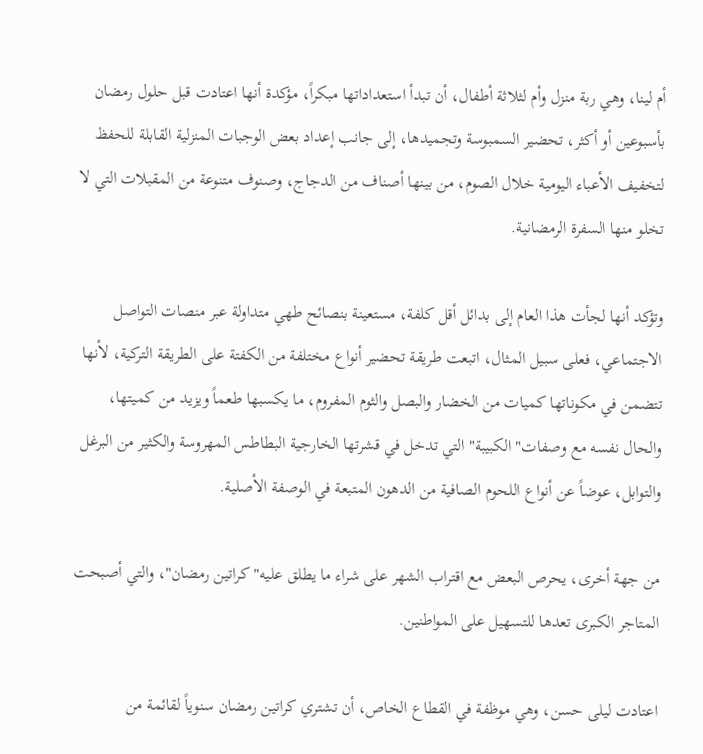أم لينا، وهي ربة منزل وأم لثلاثة أطفال، أن تبدأ استعداداتها مبكراً، مؤكدة أنها اعتادت قبل حلول رمضان بأسبوعين أو أكثر، تحضير السمبوسة وتجميدها، إلى جانب إعداد بعض الوجبات المنزلية القابلة للحفظ لتخفيف الأعباء اليومية خلال الصوم، من بينها أصناف من الدجاج، وصنوف متنوعة من المقبلات التي لا تخلو منها السفرة الرمضانية.

وتؤكد أنها لجأت هذا العام إلى بدائل أقل كلفة، مستعينة بنصائح طهي متداولة عبر منصات التواصل الاجتماعي، فعلى سبيل المثال، اتبعت طريقة تحضير أنواع مختلفة من الكفتة على الطريقة التركية، لأنها تتضمن في مكوناتها كميات من الخضار والبصل والثوم المفروم، ما يكسبها طعماً ويزيد من كميتها، والحال نفسه مع وصفات" الكبيبة" التي تدخل في قشرتها الخارجية البطاطس المهروسة والكثير من البرغل والتوابل، عوضاً عن أنواع اللحوم الصافية من الدهون المتبعة في الوصفة الأصلية.

من جهة أخرى، يحرص البعض مع اقتراب الشهر على شراء ما يطلق عليه" كراتين رمضان"، والتي أصبحت المتاجر الكبرى تعدها للتسهيل على المواطنين.

اعتادت ليلى حسن، وهي موظفة في القطاع الخاص، أن تشتري كراتين رمضان سنوياً لقائمة من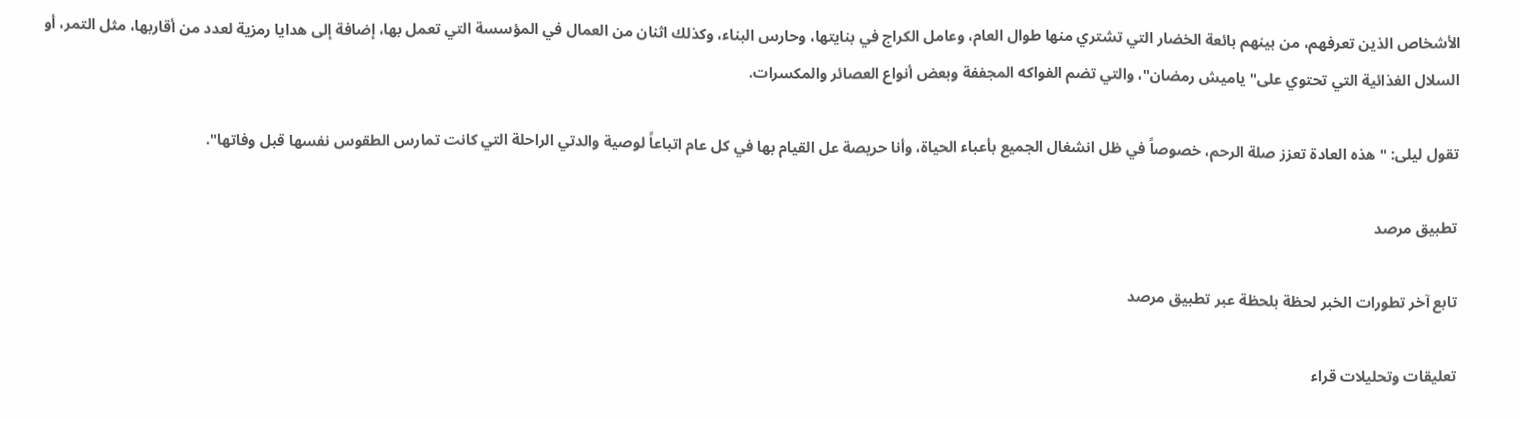الأشخاص الذين تعرفهم، من بينهم بائعة الخضار التي تشتري منها طوال العام، وعامل الكراج في بنايتها، وحارس البناء، وكذلك اثنان من العمال في المؤسسة التي تعمل بها، إضافة إلى هدايا رمزية لعدد من أقاربها، مثل التمر، أو السلال الغذائية التي تحتوي على" ياميش رمضان"، والتي تضم الفواكه المجففة وبعض أنواع العصائر والمكسرات.

تقول ليلى: " هذه العادة تعزز صلة الرحم، خصوصاً في ظل انشغال الجميع بأعباء الحياة، وأنا حريصة عل القيام بها في كل عام اتباعاً لوصية والدتي الراحلة التي كانت تمارس الطقوس نفسها قبل وفاتها".

تطبيق مرصد

تابع آخر تطورات الخبر لحظة بلحظة عبر تطبيق مرصد

تعليقات وتحليلات قراء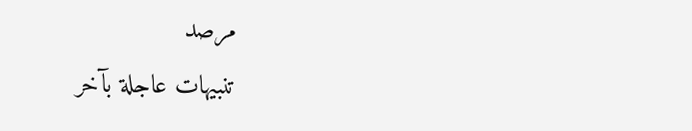مرصد
تنبيهات عاجلة بآخر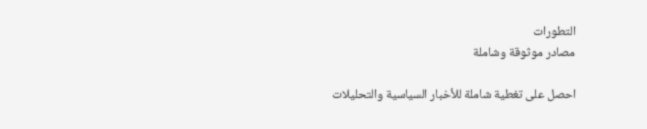التطورات
مصادر موثوقة وشاملة

احصل على تغطية شاملة للأخبار السياسية والتحليلات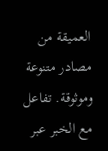العميقة من مصادر متنوعة وموثوقة. تفاعل مع الخبر عبر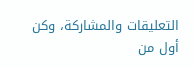التعليقات والمشاركة، وكن أول من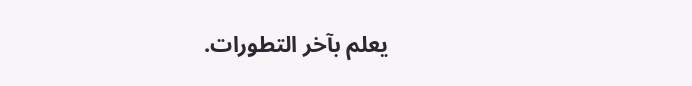يعلم بآخر التطورات.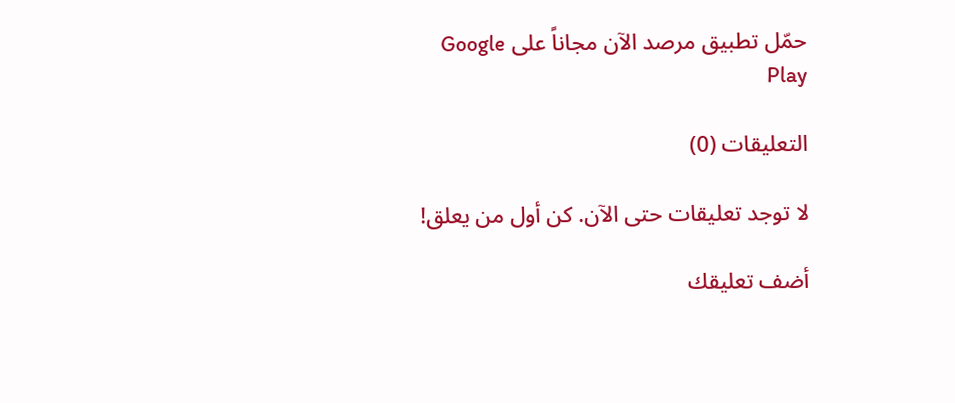حمّل تطبيق مرصد الآن مجاناً على Google Play

التعليقات (0)

لا توجد تعليقات حتى الآن. كن أول من يعلق!

أضف تعليقك